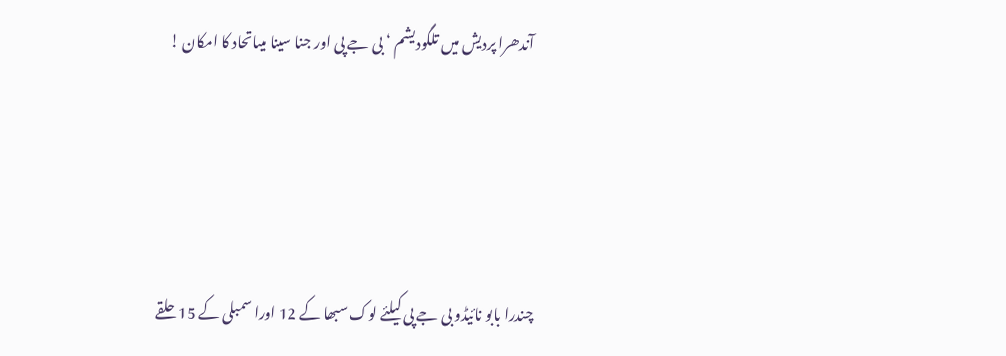آندھرا پردیش میں تلگودیشم ‘ بی جے پی اور جنا سینا میںاتحاد کا امکان !




چندرا بابو نائیڈو بی جے پی کیلئے لوک سبھا کے 12 اورا سمبلی کے 15 حلقے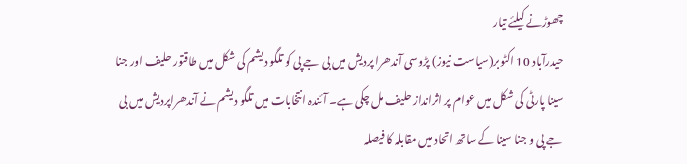چھوڑنے کیلئے تیار
حیدرآباد 10 اکٹوبر(سیاست نیوز) پڑوسی آندھرا پردیش میں بی جے پی کو تلگو دیشم کی شکل میں طاقتور حلیف اور جنا سینا پارٹی کی شکل میں عوام پر اثرانداز حلیف مل چکی ہے۔ آئندہ انتخابات میں تلگو دیشم نے آندھراپردیش میں بی جے پی و جنا سینا کے ساتھ اتحاد میں مقابلہ کا فیصلہ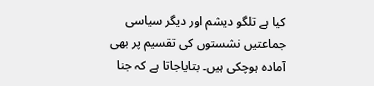کیا ہے تلگو دیشم اور دیگر سیاسی جماعتیں نشستوں کی تقسیم پر بھی آمادہ ہوچکی ہیں۔ بتایاجاتا ہے کہ جنا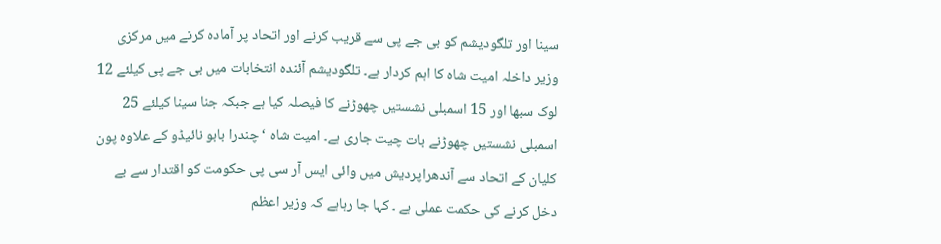سینا اور تلگودیشم کو بی جے پی سے قریب کرنے اور اتحاد پر آمادہ کرنے میں مرکزی وزیر داخلہ امیت شاہ کا اہم کردار ہے۔ تلگودیشم آئندہ انتخابات میں بی جے پی کیلئے 12 لوک سبھا اور 15 اسمبلی نشستیں چھوڑنے کا فیصلہ کیا ہے جبکہ جنا سینا کیلئے 25 اسمبلی نشستیں چھوڑنے بات چیت جاری ہے۔ امیت شاہ ‘ چندرا بابو نائیڈو کے علاوہ پون کلیان کے اتحاد سے آندھراپردیش میں وائی ایس آر سی پی حکومت کو اقتدار سے بے دخل کرنے کی حکمت عملی ہے ۔ کہا جا رہاہے کہ وزیر اعظم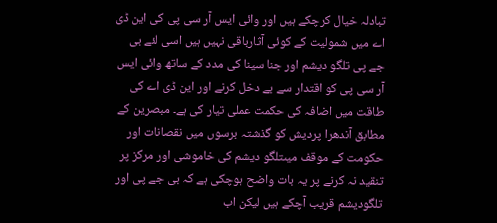تبادلہ خیال کرچکے ہیں اور وائی ایس آر سی پی کی این ڈی اے میں شمولیت کے کوئی آثارباقی نہیں ہیں اسی لئے بی جے پی تلگو دیشم اور جنا سینا کی مدد کے ساتھ وائی ایس آر سی پی کو اقتدار سے بے دخل کرنے اور این ڈی اے کی طاقت میں اضافہ کی حکمت عملی تیار کی ہے۔ مبصرین کے مطابق آندھرا پردیش کو گذشتہ برسوں میں نقصانات اور حکومت کے موقف میںتلگو دیشم کی خاموشی اور مرکز پر تنقید نہ کرنے پر یہ بات واضح ہوچکی ہے کہ بی جے پی اور تلگودیشم قریب آچکے ہیں لیکن اب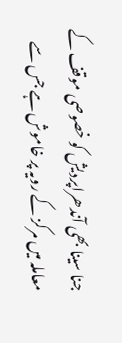جنا سینا بھی آندھراپردیش کو خصوصی موقف کے معاملہ میں مرکز کے رویہ پر خاموش ہے جس سے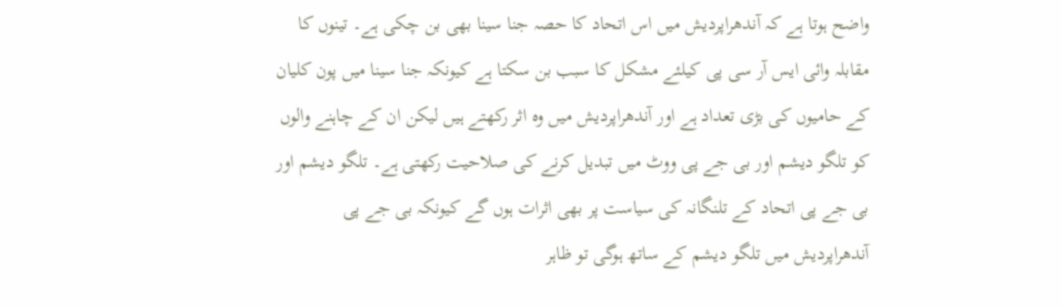واضح ہوتا ہے کہ آندھراپردیش میں اس اتحاد کا حصہ جنا سینا بھی بن چکی ہے۔ تینوں کا مقابلہ وائی ایس آر سی پی کیلئے مشکل کا سبب بن سکتا ہے کیونکہ جنا سینا میں پون کلیان کے حامیوں کی بڑی تعداد ہے اور آندھراپردیش میں وہ اثر رکھتے ہیں لیکن ان کے چاہنے والوں کو تلگو دیشم اور بی جے پی ووٹ میں تبدیل کرنے کی صلاحیت رکھتی ہے۔ تلگو دیشم اور بی جے پی اتحاد کے تلنگانہ کی سیاست پر بھی اثرات ہوں گے کیونکہ بی جے پی آندھراپردیش میں تلگو دیشم کے ساتھ ہوگی تو ظاہر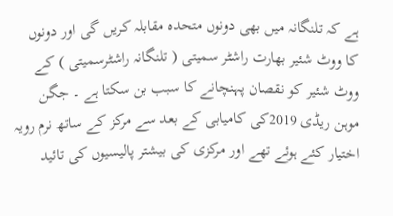ہے کہ تلنگانہ میں بھی دونوں متحدہ مقابلہ کریں گی اور دونوں کا ووٹ شئیر بھارت راشٹر سمیتی ( تلنگانہ راشٹرسمیتی ) کے ووٹ شئیر کو نقصان پہنچانے کا سبب بن سکتا ہے ۔ جگن موہن ریڈی 2019کی کامیابی کے بعد سے مرکز کے ساتھ نرم رویہ اختیار کئے ہوئے تھے اور مرکزی کی بیشتر پالیسیوں کی تائید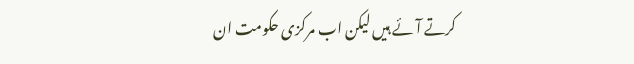کرتے آئے ہیں لیکن اب مرکزی حکومت ان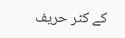کے کٹر حریف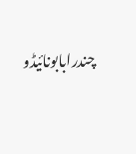چندرابابونائیڈو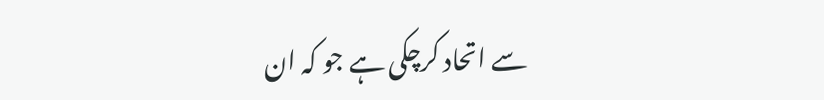سے اتحاد کرچکی ہے جو کہ ان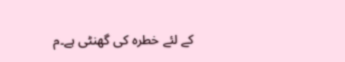کے لئے خطرہ کی گھنٹی ہے۔م